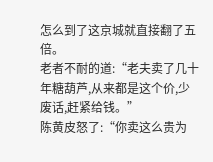怎么到了这京城就直接翻了五倍。
老者不耐的道:“老夫卖了几十年糖葫芦,从来都是这个价,少废话,赶紧给钱。”
陈黄皮怒了:“你卖这么贵为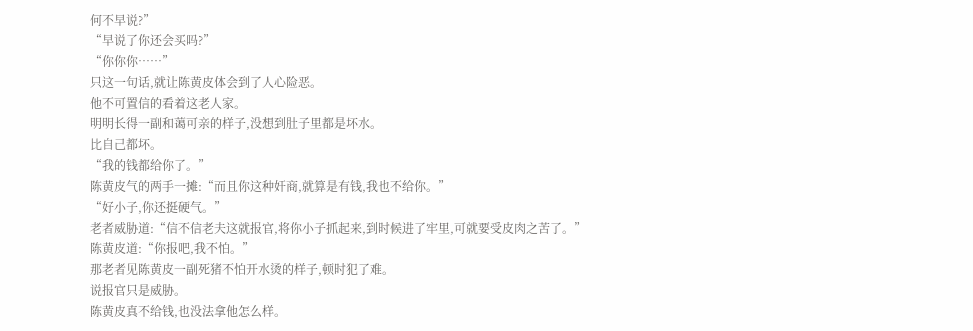何不早说?”
“早说了你还会买吗?”
“你你你……”
只这一句话,就让陈黄皮体会到了人心险恶。
他不可置信的看着这老人家。
明明长得一副和蔼可亲的样子,没想到肚子里都是坏水。
比自己都坏。
“我的钱都给你了。”
陈黄皮气的两手一摊:“而且你这种奸商,就算是有钱,我也不给你。”
“好小子,你还挺硬气。”
老者威胁道:“信不信老夫这就报官,将你小子抓起来,到时候进了牢里,可就要受皮肉之苦了。”
陈黄皮道:“你报吧,我不怕。”
那老者见陈黄皮一副死猪不怕开水烫的样子,顿时犯了难。
说报官只是威胁。
陈黄皮真不给钱,也没法拿他怎么样。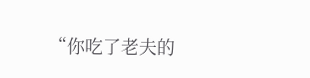“你吃了老夫的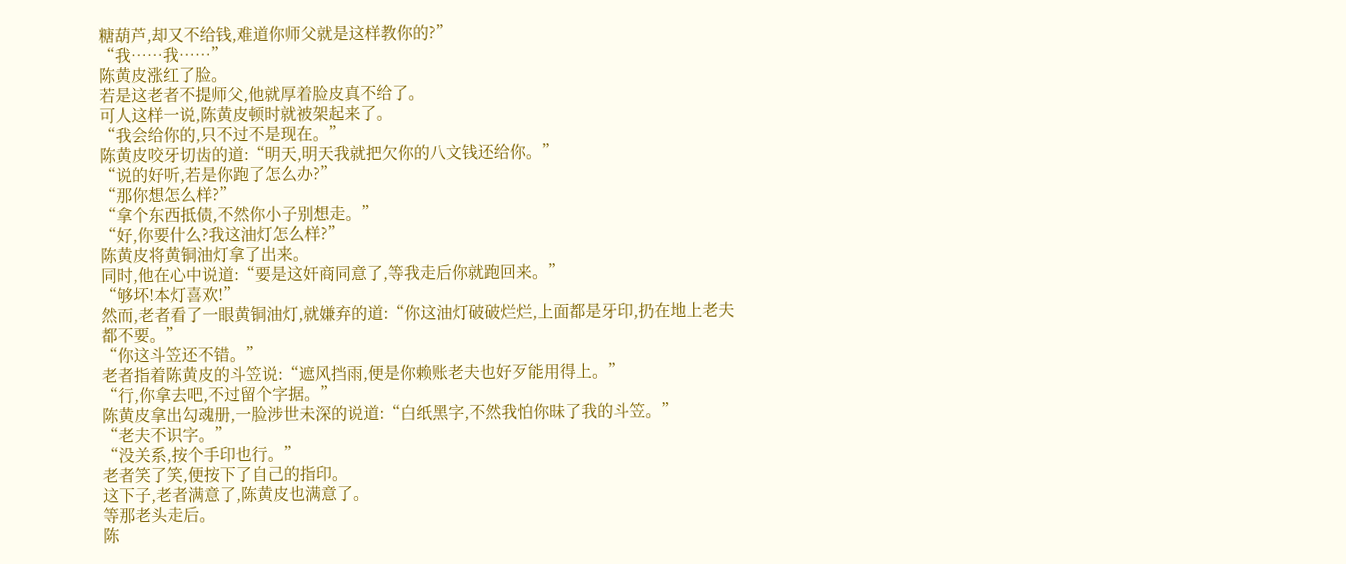糖葫芦,却又不给钱,难道你师父就是这样教你的?”
“我……我……”
陈黄皮涨红了脸。
若是这老者不提师父,他就厚着脸皮真不给了。
可人这样一说,陈黄皮顿时就被架起来了。
“我会给你的,只不过不是现在。”
陈黄皮咬牙切齿的道:“明天,明天我就把欠你的八文钱还给你。”
“说的好听,若是你跑了怎么办?”
“那你想怎么样?”
“拿个东西抵债,不然你小子别想走。”
“好,你要什么?我这油灯怎么样?”
陈黄皮将黄铜油灯拿了出来。
同时,他在心中说道:“要是这奸商同意了,等我走后你就跑回来。”
“够坏!本灯喜欢!”
然而,老者看了一眼黄铜油灯,就嫌弃的道:“你这油灯破破烂烂,上面都是牙印,扔在地上老夫都不要。”
“你这斗笠还不错。”
老者指着陈黄皮的斗笠说:“遮风挡雨,便是你赖账老夫也好歹能用得上。”
“行,你拿去吧,不过留个字据。”
陈黄皮拿出勾魂册,一脸涉世未深的说道:“白纸黑字,不然我怕你昧了我的斗笠。”
“老夫不识字。”
“没关系,按个手印也行。”
老者笑了笑,便按下了自己的指印。
这下子,老者满意了,陈黄皮也满意了。
等那老头走后。
陈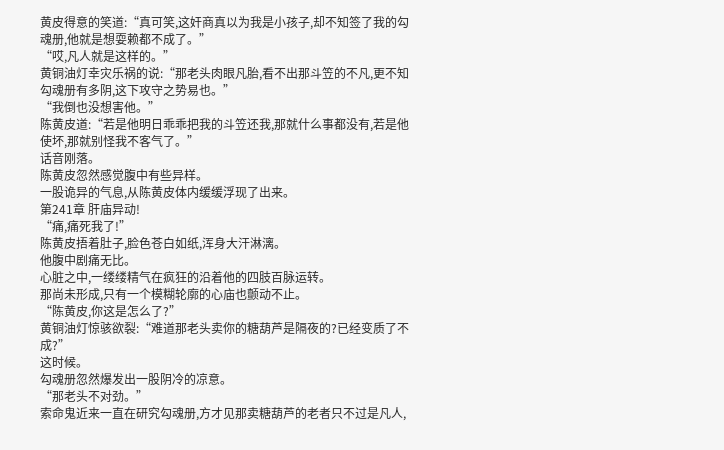黄皮得意的笑道:“真可笑,这奸商真以为我是小孩子,却不知签了我的勾魂册,他就是想耍赖都不成了。”
“哎,凡人就是这样的。”
黄铜油灯幸灾乐祸的说:“那老头肉眼凡胎,看不出那斗笠的不凡,更不知勾魂册有多阴,这下攻守之势易也。”
“我倒也没想害他。”
陈黄皮道:“若是他明日乖乖把我的斗笠还我,那就什么事都没有,若是他使坏,那就别怪我不客气了。”
话音刚落。
陈黄皮忽然感觉腹中有些异样。
一股诡异的气息,从陈黄皮体内缓缓浮现了出来。
第241章 肝庙异动!
“痛,痛死我了!”
陈黄皮捂着肚子,脸色苍白如纸,浑身大汗淋漓。
他腹中剧痛无比。
心脏之中,一缕缕精气在疯狂的沿着他的四肢百脉运转。
那尚未形成,只有一个模糊轮廓的心庙也颤动不止。
“陈黄皮,你这是怎么了?”
黄铜油灯惊骇欲裂:“难道那老头卖你的糖葫芦是隔夜的?已经变质了不成?”
这时候。
勾魂册忽然爆发出一股阴冷的凉意。
“那老头不对劲。”
索命鬼近来一直在研究勾魂册,方才见那卖糖葫芦的老者只不过是凡人,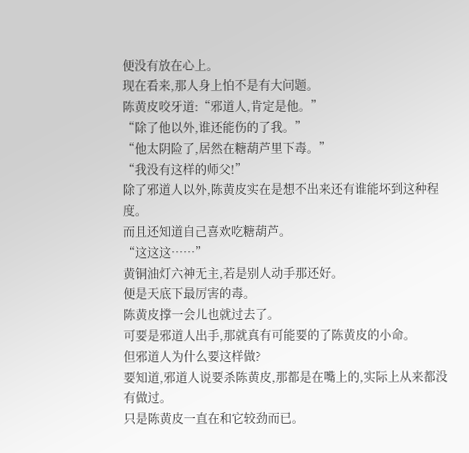便没有放在心上。
现在看来,那人身上怕不是有大问题。
陈黄皮咬牙道:“邪道人,肯定是他。”
“除了他以外,谁还能伤的了我。”
“他太阴险了,居然在糖葫芦里下毒。”
“我没有这样的师父!”
除了邪道人以外,陈黄皮实在是想不出来还有谁能坏到这种程度。
而且还知道自己喜欢吃糖葫芦。
“这这这……”
黄铜油灯六神无主,若是别人动手那还好。
便是天底下最厉害的毒。
陈黄皮撑一会儿也就过去了。
可要是邪道人出手,那就真有可能要的了陈黄皮的小命。
但邪道人为什么要这样做?
要知道,邪道人说要杀陈黄皮,那都是在嘴上的,实际上从来都没有做过。
只是陈黄皮一直在和它较劲而已。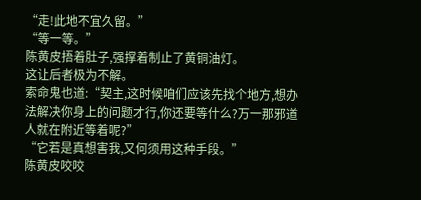“走!此地不宜久留。”
“等一等。”
陈黄皮捂着肚子,强撑着制止了黄铜油灯。
这让后者极为不解。
索命鬼也道:“契主,这时候咱们应该先找个地方,想办法解决你身上的问题才行,你还要等什么?万一那邪道人就在附近等着呢?”
“它若是真想害我,又何须用这种手段。”
陈黄皮咬咬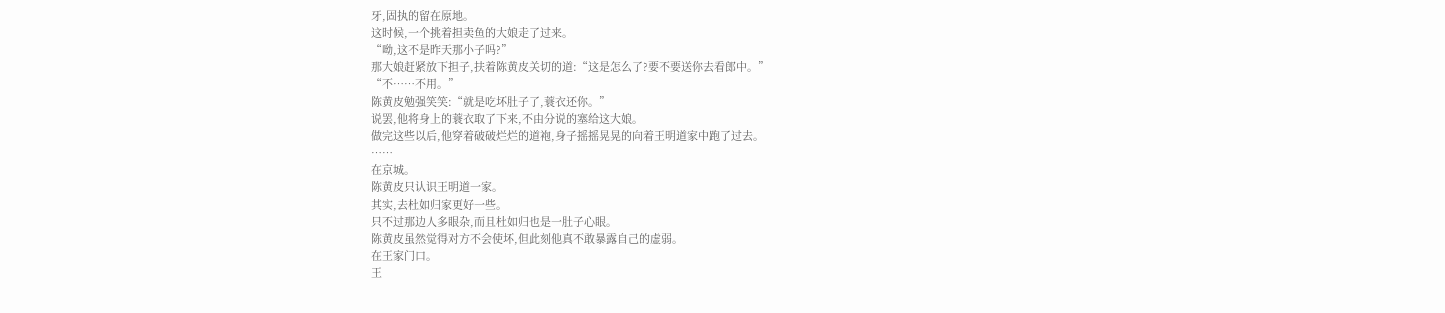牙,固执的留在原地。
这时候,一个挑着担卖鱼的大娘走了过来。
“呦,这不是昨天那小子吗?”
那大娘赶紧放下担子,扶着陈黄皮关切的道:“这是怎么了?要不要送你去看郎中。”
“不……不用。”
陈黄皮勉强笑笑:“就是吃坏肚子了,蓑衣还你。”
说罢,他将身上的蓑衣取了下来,不由分说的塞给这大娘。
做完这些以后,他穿着破破烂烂的道袍,身子摇摇晃晃的向着王明道家中跑了过去。
……
在京城。
陈黄皮只认识王明道一家。
其实,去杜如归家更好一些。
只不过那边人多眼杂,而且杜如归也是一肚子心眼。
陈黄皮虽然觉得对方不会使坏,但此刻他真不敢暴露自己的虚弱。
在王家门口。
王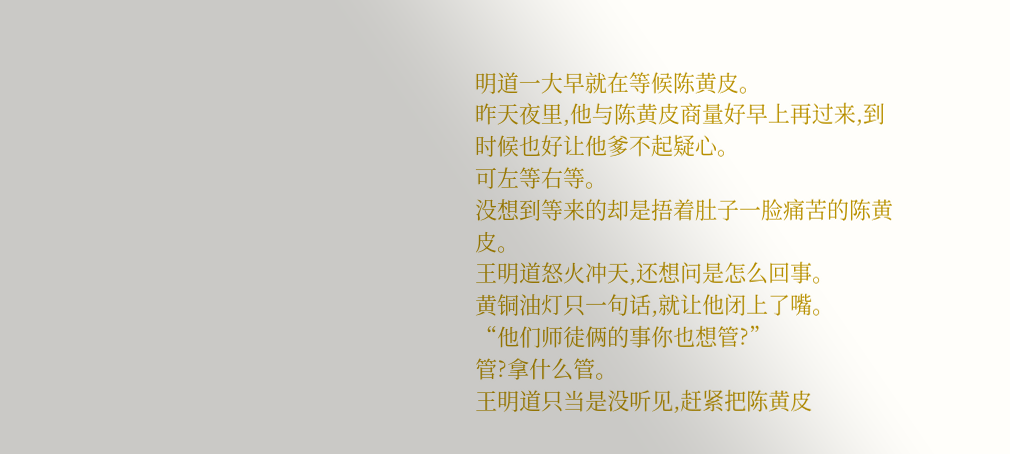明道一大早就在等候陈黄皮。
昨天夜里,他与陈黄皮商量好早上再过来,到时候也好让他爹不起疑心。
可左等右等。
没想到等来的却是捂着肚子一脸痛苦的陈黄皮。
王明道怒火冲天,还想问是怎么回事。
黄铜油灯只一句话,就让他闭上了嘴。
“他们师徒俩的事你也想管?”
管?拿什么管。
王明道只当是没听见,赶紧把陈黄皮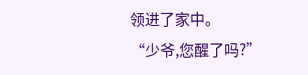领进了家中。
“少爷,您醒了吗?”